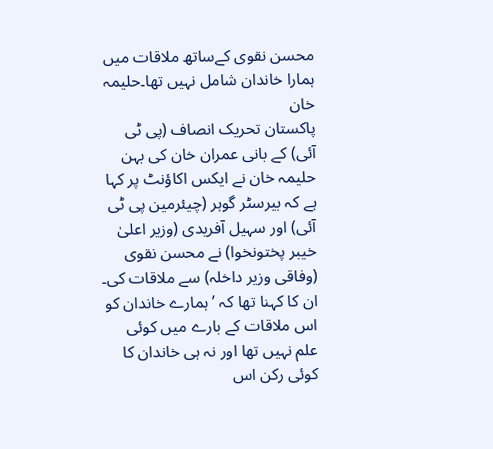محسن نقوی کےساتھ ملاقات میں ہمارا خاندان شامل نہیں تھا۔حلیمہ خان
پاکستان تحریک انصاف (پی ٹی آئی) کے بانی عمران خان کی بہن حلیمہ خان نے ایکس اکاؤنٹ پر کہا ہے کہ بیرسٹر گوہر (چیئرمین پی ٹی آئی) اور سہیل آفریدی (وزیر اعلیٰ خیبر پختونخوا) نے محسن نقوی (وفاقی وزیر داخلہ) سے ملاقات کی۔
ان کا کہنا تھا کہ ’ہمارے خاندان کو اس ملاقات کے بارے میں کوئی علم نہیں تھا اور نہ ہی خاندان کا کوئی رکن اس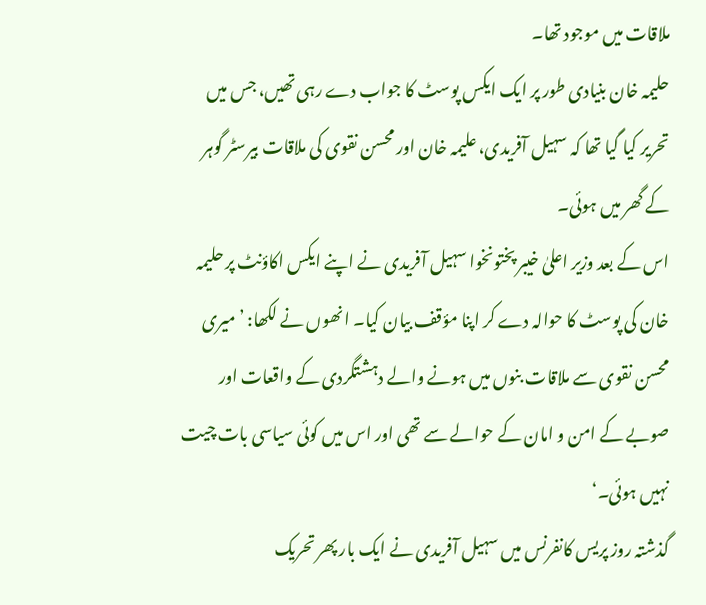ملاقات میں موجود تھا۔
حلیمہ خان بنیادی طور پر ایک ایکس پوسٹ کا جواب دے رہی تھیں، جس میں تحریر کیا گیا تھا کہ سہیل آفریدی، علیمہ خان اور محسن نقوی کی ملاقات بیرسٹر گوہر کے گھر میں ہوئی۔
اس کے بعد وزیر اعلیٰ خیبر پختونخوا سہیل آفریدی نے اپنے ایکس اکاؤنٹ پر حلیمہ خان کی پوسٹ کا حوالہ دے کر اپنا مؤقف بیان کیا۔ انھوں نے لکھا: ’میری محسن نقوی سے ملاقات بنوں میں ہونے والے دہشتگردی کے واقعات اور صوبے کے امن و امان کے حوالے سے تھی اور اس میں کوئی سیاسی بات چیت نہیں ہوئی۔‘
گذشتہ روز پریس کانفرنس میں سہیل آفریدی نے ایک بار پھر تحریک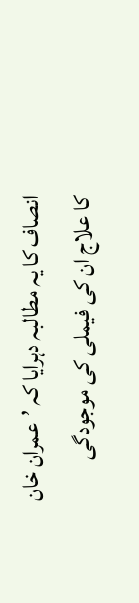انصاف کا یہ مطالبہ دہرایا کہ ’عمران خان کا علاج ان کی فیملی کی موجودگی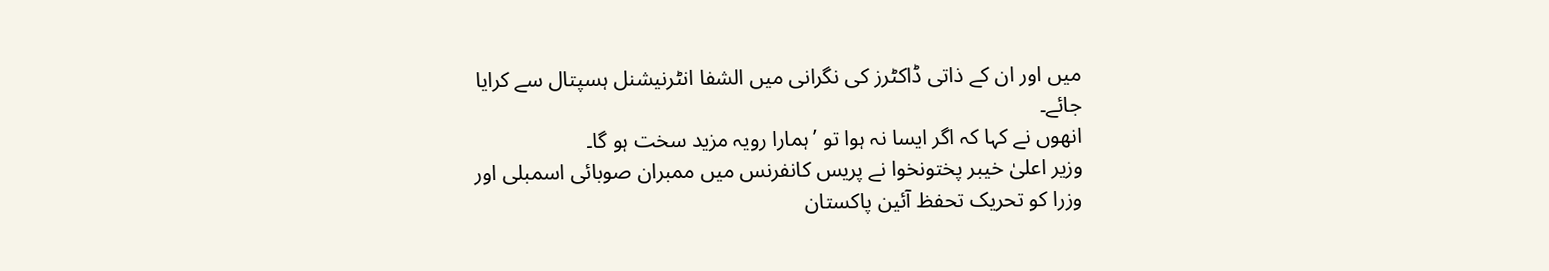میں اور ان کے ذاتی ڈاکٹرز کی نگرانی میں الشفا انٹرنیشنل ہسپتال سے کرایا جائے۔
انھوں نے کہا کہ اگر ایسا نہ ہوا تو ’ہمارا رویہ مزید سخت ہو گا۔
وزیر اعلیٰ خیبر پختونخوا نے پریس کانفرنس میں ممبران صوبائی اسمبلی اور وزرا کو تحریک تحفظ آئین پاکستان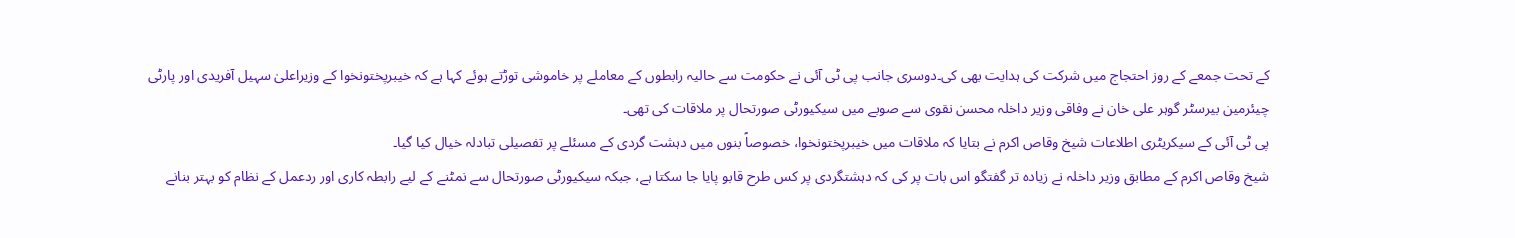کے تحت جمعے کے روز احتجاج میں شرکت کی ہدایت بھی کی۔دوسری جانب پی ٹی آئی نے حکومت سے حالیہ رابطوں کے معاملے پر خاموشی توڑتے ہوئے کہا ہے کہ خیبرپختونخوا کے وزیراعلیٰ سہیل آفریدی اور پارٹی چیئرمین بیرسٹر گوہر علی خان نے وفاقی وزیر داخلہ محسن نقوی سے صوبے میں سیکیورٹی صورتحال پر ملاقات کی تھی۔
پی ٹی آئی کے سیکریٹری اطلاعات شیخ وقاص اکرم نے بتایا کہ ملاقات میں خیبرپختونخوا، خصوصاً بنوں میں دہشت گردی کے مسئلے پر تفصیلی تبادلہ خیال کیا گیا۔
شیخ وقاص اکرم کے مطابق وزیر داخلہ نے زیادہ تر گفتگو اس بات پر کی کہ دہشتگردی پر کس طرح قابو پایا جا سکتا ہے، جبکہ سیکیورٹی صورتحال سے نمٹنے کے لیے رابطہ کاری اور ردعمل کے نظام کو بہتر بنانے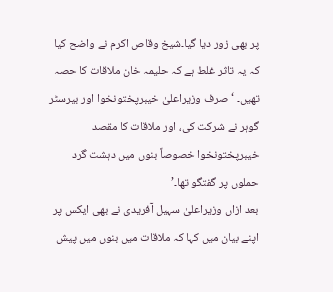پر بھی زور دیا گیا۔شیخ وقاص اکرم نے واضح کیا کہ یہ تاثر غلط ہے کہ حلیمہ خان ملاقات کا حصہ تھیں۔ ‘صرف وزیراعلیٰ خیبرپختونخوا اور بیرسٹر گوہر نے شرکت کی، اور ملاقات کا مقصد خیبرپختونخوا خصوصاً بنوں میں دہشت گرد حملوں پر گفتگو تھا۔’
بعد ازاں وزیراعلیٰ سہیل آفریدی نے بھی ایکس پر اپنے بیان میں کہا کہ ملاقات میں بنوں میں پیش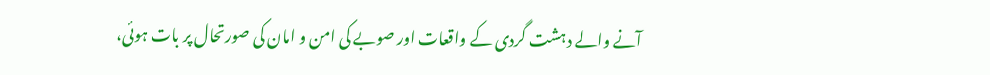آنے والے دہشت گردی کے واقعات اور صوبے کی امن و امان کی صورتحال پر بات ہوئی،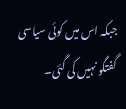جبکہ اس میں کوئی سیاسی گفتگو نہیں کی گئی۔